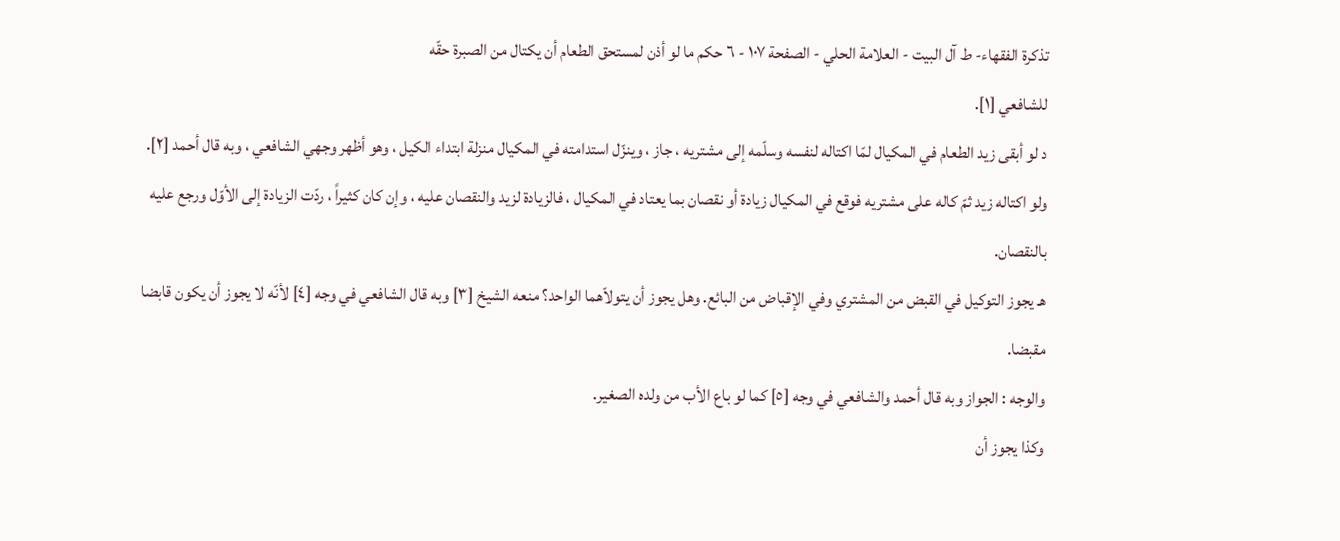تذكرة الفقهاء- ط آل البيت - العلامة الحلي - الصفحة ١٠٧ - ٦ حكم ما لو أذن لمستحق الطعام أن يكتال من الصبرة حقّه
للشافعي [١].
د لو أبقى زيد الطعام في المكيال لمّا اكتاله لنفسه وسلّمه إلى مشتريه ، جاز ، وينزّل استدامته في المكيال منزلة ابتداء الكيل ، وهو أظهر وجهي الشافعي ، وبه قال أحمد [٢].
ولو اكتاله زيد ثمّ كاله على مشتريه فوقع في المكيال زيادة أو نقصان بما يعتاد في المكيال ، فالزيادة لزيد والنقصان عليه ، وإن كان كثيراً ، ردّت الزيادة إلى الأوّل ورجع عليه بالنقصان.
هـ يجوز التوكيل في القبض من المشتري وفي الإقباض من البائع. وهل يجوز أن يتولاّهما الواحد؟ منعه الشيخ [٣] وبه قال الشافعي في وجه [٤] لأنّه لا يجوز أن يكون قابضا مقبضا.
والوجه : الجواز وبه قال أحمد والشافعي في وجه [٥] كما لو باع الأب من ولده الصغير.
وكذا يجوز أن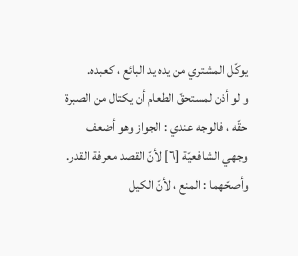يوكّل المشتري من يده يد البائع ، كعبده.
و لو أذن لمستحقّ الطعام أن يكتال من الصبرة حقّه ، فالوجه عندي : الجواز وهو أضعف وجهي الشافعيّة [٦] لأنّ القصد معرفة القدر.
وأصحّهما : المنع ، لأنّ الكيل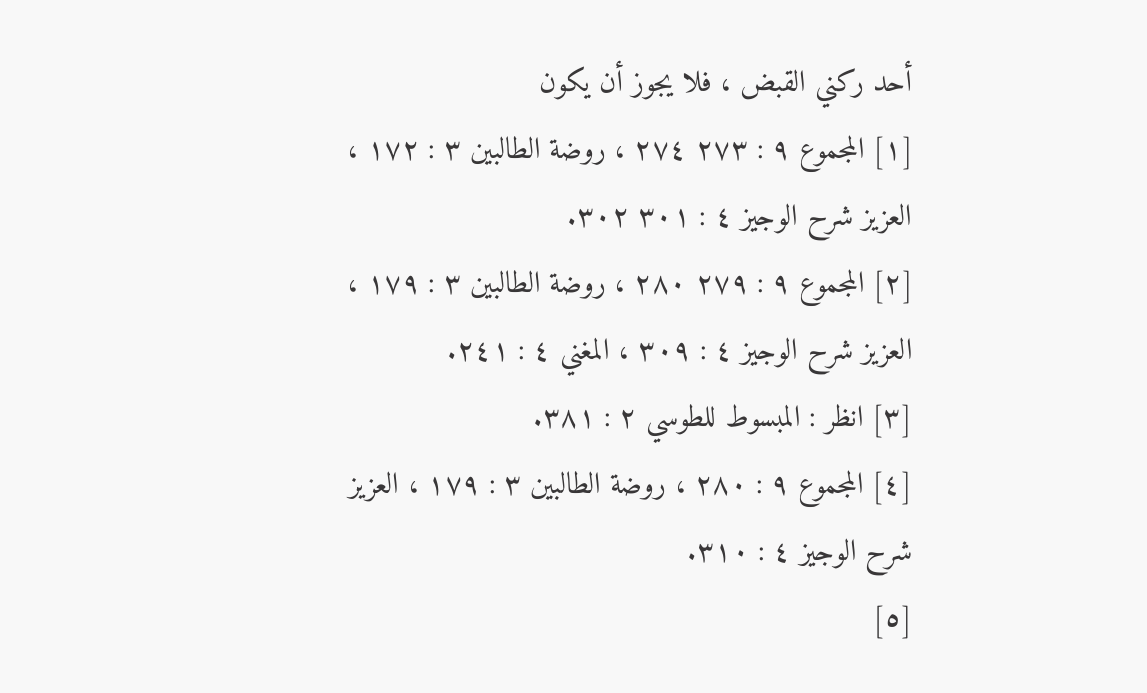أحد ركني القبض ، فلا يجوز أن يكون
[١] المجموع ٩ : ٢٧٣ ٢٧٤ ، روضة الطالبين ٣ : ١٧٢ ، العزيز شرح الوجيز ٤ : ٣٠١ ٣٠٢.
[٢] المجموع ٩ : ٢٧٩ ٢٨٠ ، روضة الطالبين ٣ : ١٧٩ ، العزيز شرح الوجيز ٤ : ٣٠٩ ، المغني ٤ : ٢٤١.
[٣] انظر : المبسوط للطوسي ٢ : ٣٨١.
[٤] المجموع ٩ : ٢٨٠ ، روضة الطالبين ٣ : ١٧٩ ، العزيز شرح الوجيز ٤ : ٣١٠.
[٥]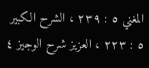المغني ٥ : ٢٣٩ ، الشرح الكبير ٥ : ٢٢٣ ، العزيز شرح الوجيز ٤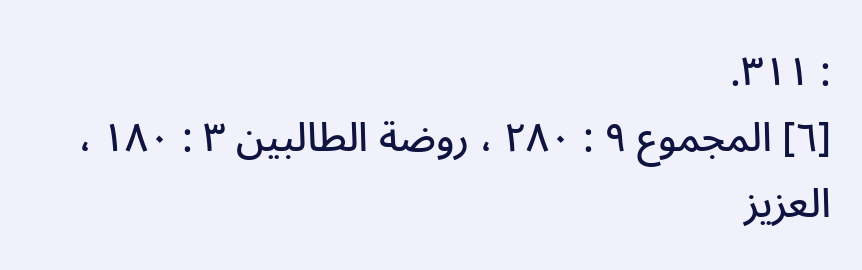: ٣١١.
[٦] المجموع ٩ : ٢٨٠ ، روضة الطالبين ٣ : ١٨٠ ، العزيز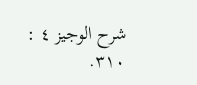شرح الوجيز ٤ : ٣١٠.